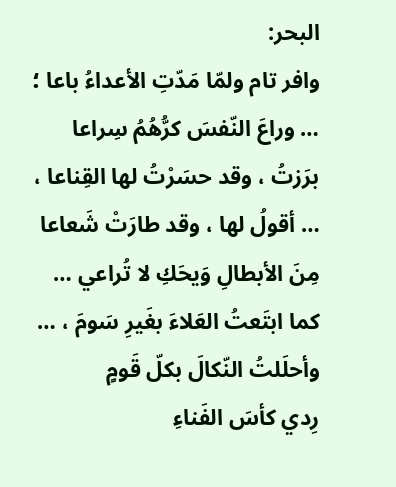البحر:
وافر تام ولمّا مَدّتِ الأعداءُ باعا ؛ … وراعَ النّفسَ كرُّهُمُ سِراعا
برَزتُ ، وقد حسَرْتُ لها القِناعا ، … أقولُ لها ، وقد طارَتْ شَعاعا
مِنَ الأبطالِ وَيحَكِ لا تُراعي …
كما ابتَعتُ العَلاءَ بغَيرِ سَومَ ، … وأحلَلتُ النّكالَ بكلّ قَومٍ
رِدي كأسَ الفَناءِ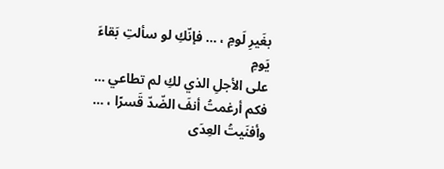بغَيرِ لَومِ ، … فإنّكِ لو سألتِ بَقاءَ يَومِ
على الأجلِ الذي لكِ لم تطاعي …
فكم أرغمتُ أنفَ الضّدّ قَسرًا ، … وأفنَيتُ العِدَى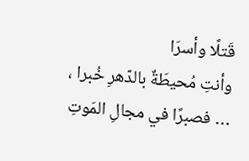قَتلًا وأسرَا
وأنتِ مُحيطَةٌ بالدّهرِ خُبرا ، … فصبرًا في مجالِ المَوتِ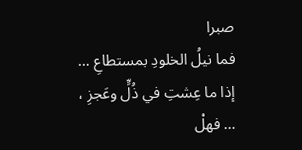صبرا
فما نيلُ الخلودِ بمستطاعِ …
إذا ما عِشتِ في ذُلٍّ وعَجزِ ، … فهلْ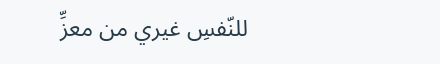للنّفسِ غيري من معزِّ